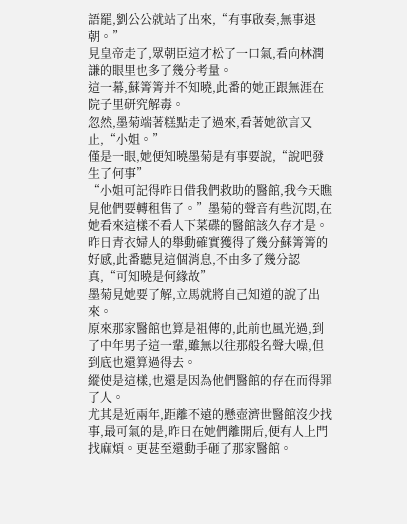語罷,劉公公就站了出來,“有事啟奏,無事退朝。”
見皇帝走了,眾朝臣這才松了一口氣,看向林潤謙的眼里也多了幾分考量。
這一幕,蘇箐箐并不知曉,此番的她正跟無涯在院子里研究解毒。
忽然,墨菊端著糕點走了過來,看著她欲言又止,“小姐。”
僅是一眼,她便知曉墨菊是有事要說,“說吧發生了何事”
“小姐可記得昨日借我們救助的醫館,我今天瞧見他們要轉租售了。”墨菊的聲音有些沉悶,在她看來這樣不看人下菜碟的醫館該久存才是。
昨日青衣婦人的舉動確實獲得了幾分蘇箐箐的好感,此番聽見這個消息,不由多了幾分認真,“可知曉是何緣故”
墨菊見她要了解,立馬就將自己知道的說了出來。
原來那家醫館也算是祖傳的,此前也風光過,到了中年男子這一輩,雖無以往那般名聲大噪,但到底也還算過得去。
縱使是這樣,也還是因為他們醫館的存在而得罪了人。
尤其是近兩年,距離不遠的懸壺濟世醫館沒少找事,最可氣的是,昨日在她們離開后,便有人上門找麻煩。更甚至還動手砸了那家醫館。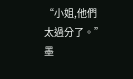“小姐,他們太過分了。”墨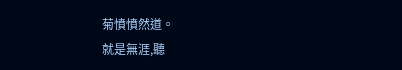菊憤憤然道。
就是無涯,聽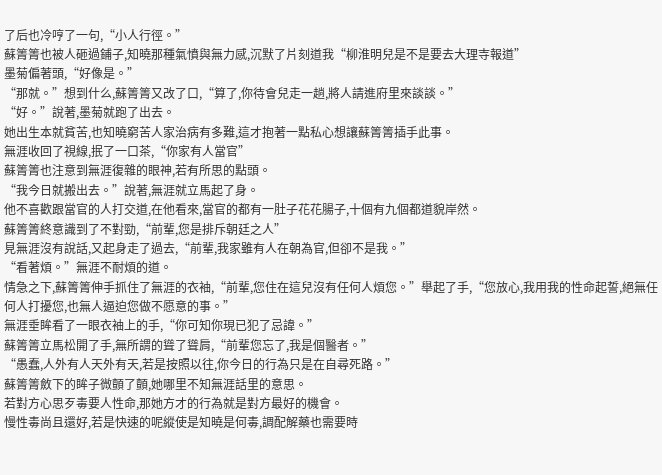了后也冷哼了一句,“小人行徑。”
蘇箐箐也被人砸過鋪子,知曉那種氣憤與無力感,沉默了片刻道我“柳淮明兒是不是要去大理寺報道”
墨菊偏著頭,“好像是。”
“那就。”想到什么,蘇箐箐又改了口,“算了,你待會兒走一趟,將人請進府里來談談。”
“好。”說著,墨菊就跑了出去。
她出生本就貧苦,也知曉窮苦人家治病有多難,這才抱著一點私心想讓蘇箐箐插手此事。
無涯收回了視線,抿了一口茶,“你家有人當官”
蘇箐箐也注意到無涯復雜的眼神,若有所思的點頭。
“我今日就搬出去。”說著,無涯就立馬起了身。
他不喜歡跟當官的人打交道,在他看來,當官的都有一肚子花花腸子,十個有九個都道貌岸然。
蘇箐箐終意識到了不對勁,“前輩,您是排斥朝廷之人”
見無涯沒有說話,又起身走了過去,“前輩,我家雖有人在朝為官,但卻不是我。”
“看著煩。”無涯不耐煩的道。
情急之下,蘇箐箐伸手抓住了無涯的衣袖,“前輩,您住在這兒沒有任何人煩您。”舉起了手,“您放心,我用我的性命起誓,絕無任何人打擾您,也無人逼迫您做不愿意的事。”
無涯垂眸看了一眼衣袖上的手,“你可知你現已犯了忌諱。”
蘇箐箐立馬松開了手,無所謂的聳了聳肩,“前輩您忘了,我是個醫者。”
“愚蠢,人外有人天外有天,若是按照以往,你今日的行為只是在自尋死路。”
蘇箐箐斂下的眸子微顫了顫,她哪里不知無涯話里的意思。
若對方心思歹毒要人性命,那她方才的行為就是對方最好的機會。
慢性毒尚且還好,若是快速的呢縱使是知曉是何毒,調配解藥也需要時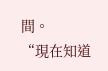間。
“現在知道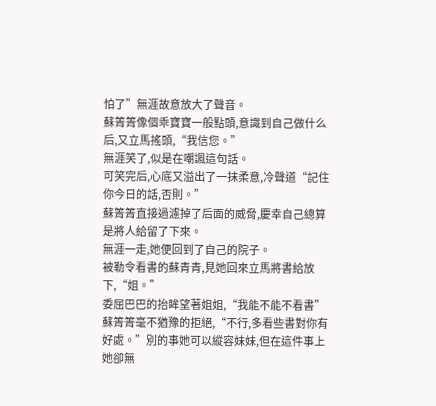怕了”無涯故意放大了聲音。
蘇箐箐像個乖寶寶一般點頭,意識到自己做什么后,又立馬搖頭,“我信您。”
無涯笑了,似是在嘲諷這句話。
可笑完后,心底又溢出了一抹柔意,冷聲道“記住你今日的話,否則。”
蘇箐箐直接過濾掉了后面的威脅,慶幸自己總算是將人給留了下來。
無涯一走,她便回到了自己的院子。
被勒令看書的蘇青青,見她回來立馬將書給放下,“姐。”
委屈巴巴的抬眸望著姐姐,“我能不能不看書”
蘇箐箐毫不猶豫的拒絕,“不行,多看些書對你有好處。”別的事她可以縱容妹妹,但在這件事上她卻無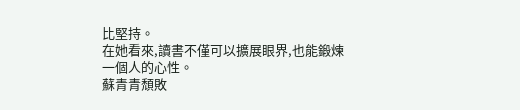比堅持。
在她看來,讀書不僅可以擴展眼界,也能鍛煉一個人的心性。
蘇青青頹敗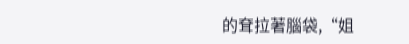的耷拉著腦袋,“姐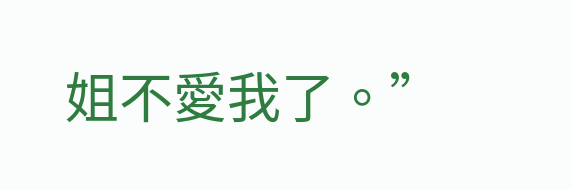姐不愛我了。”